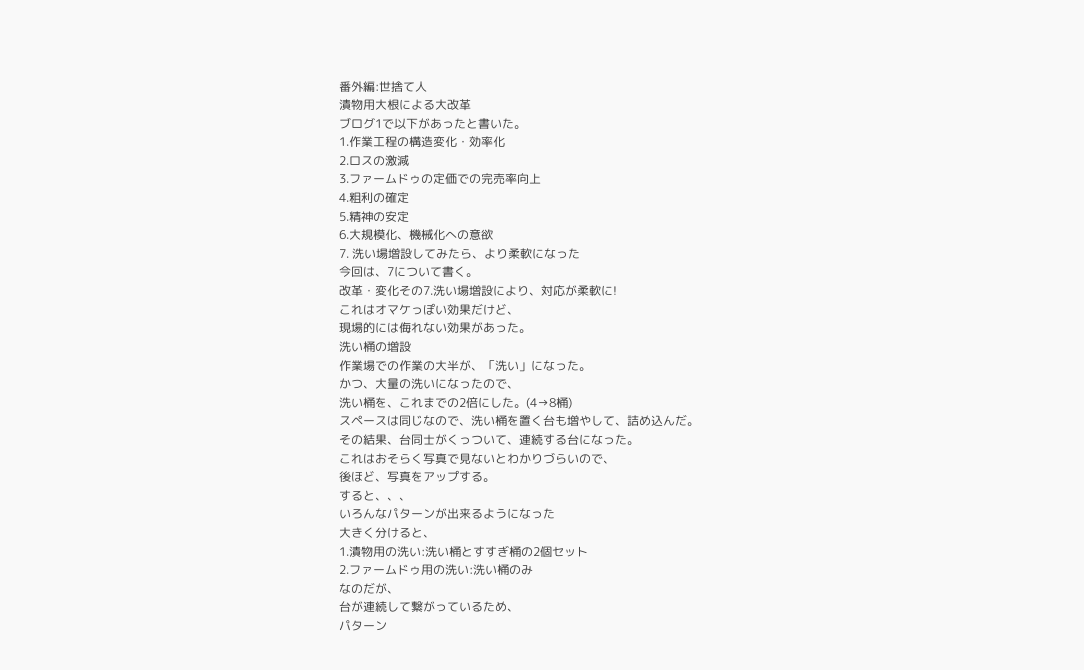番外編:世捨て人
漬物用大根による大改革
ブログ1で以下があったと書いた。
1.作業工程の構造変化・効率化
2.ロスの激減
3.ファームドゥの定価での完売率向上
4.粗利の確定
5.精神の安定
6.大規模化、機械化への意欲
7. 洗い場増設してみたら、より柔軟になった
今回は、7について書く。
改革・変化その7.洗い場増設により、対応が柔軟に!
これはオマケっぽい効果だけど、
現場的には侮れない効果があった。
洗い桶の増設
作業場での作業の大半が、「洗い」になった。
かつ、大量の洗いになったので、
洗い桶を、これまでの2倍にした。(4→8桶)
スペースは同じなので、洗い桶を置く台も増やして、詰め込んだ。
その結果、台同士がくっついて、連続する台になった。
これはおそらく写真で見ないとわかりづらいので、
後ほど、写真をアップする。
すると、、、
いろんなパターンが出来るようになった
大きく分けると、
1.漬物用の洗い:洗い桶とすすぎ桶の2個セット
2.ファームドゥ用の洗い:洗い桶のみ
なのだが、
台が連続して繋がっているため、
パターン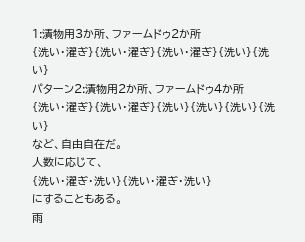1:漬物用3か所、ファームドゥ2か所
{洗い・濯ぎ}{洗い・濯ぎ}{洗い・濯ぎ}{洗い}{洗い}
パターン2:漬物用2か所、ファームドゥ4か所
{洗い・濯ぎ}{洗い・濯ぎ}{洗い}{洗い}{洗い}{洗い}
など、自由自在だ。
人数に応じて、
{洗い・濯ぎ・洗い}{洗い・濯ぎ・洗い}
にすることもある。
雨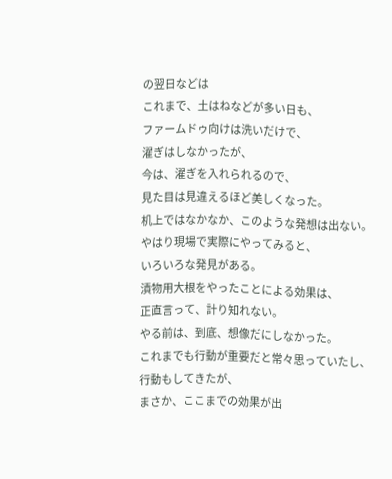の翌日などは
これまで、土はねなどが多い日も、
ファームドゥ向けは洗いだけで、
濯ぎはしなかったが、
今は、濯ぎを入れられるので、
見た目は見違えるほど美しくなった。
机上ではなかなか、このような発想は出ない。
やはり現場で実際にやってみると、
いろいろな発見がある。
漬物用大根をやったことによる効果は、
正直言って、計り知れない。
やる前は、到底、想像だにしなかった。
これまでも行動が重要だと常々思っていたし、行動もしてきたが、
まさか、ここまでの効果が出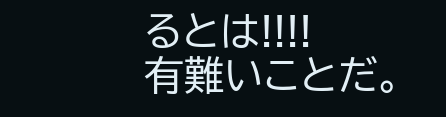るとは!!!!
有難いことだ。